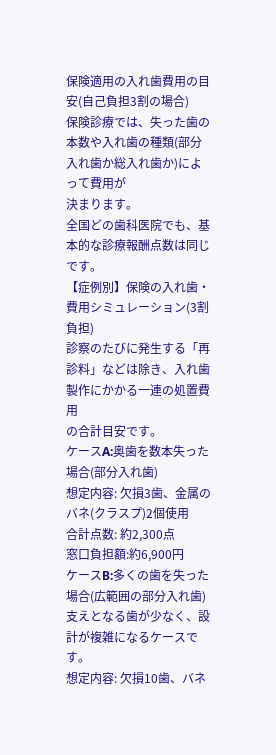保険適用の入れ歯費用の目安(自己負担3割の場合)
保険診療では、失った歯の本数や入れ歯の種類(部分入れ歯か総入れ歯か)によって費用が
決まります。
全国どの歯科医院でも、基本的な診療報酬点数は同じです。
【症例別】保険の入れ歯・費用シミュレーション(3割負担)
診察のたびに発生する「再診料」などは除き、入れ歯製作にかかる一連の処置費用
の合計目安です。
ケースA:奥歯を数本失った場合(部分入れ歯)
想定内容: 欠損3歯、金属のバネ(クラスプ)2個使用
合計点数: 約2,300点
窓口負担額:約6,900円
ケースB:多くの歯を失った場合(広範囲の部分入れ歯)
支えとなる歯が少なく、設計が複雑になるケースです。
想定内容: 欠損10歯、バネ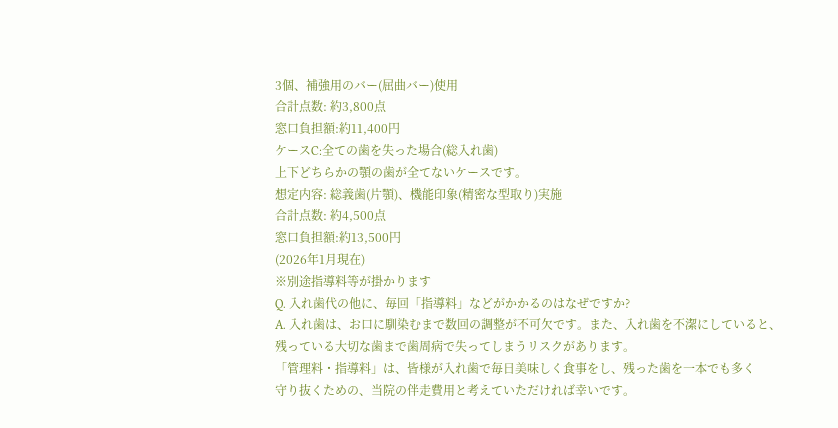3個、補強用のバー(屈曲バー)使用
合計点数: 約3,800点
窓口負担額:約11,400円
ケースC:全ての歯を失った場合(総入れ歯)
上下どちらかの顎の歯が全てないケースです。
想定内容: 総義歯(片顎)、機能印象(精密な型取り)実施
合計点数: 約4,500点
窓口負担額:約13,500円
(2026年1月現在)
※別途指導料等が掛かります
Q. 入れ歯代の他に、毎回「指導料」などがかかるのはなぜですか?
A. 入れ歯は、お口に馴染むまで数回の調整が不可欠です。また、入れ歯を不潔にしていると、
残っている大切な歯まで歯周病で失ってしまうリスクがあります。
「管理料・指導料」は、皆様が入れ歯で毎日美味しく食事をし、残った歯を一本でも多く
守り抜くための、当院の伴走費用と考えていただければ幸いです。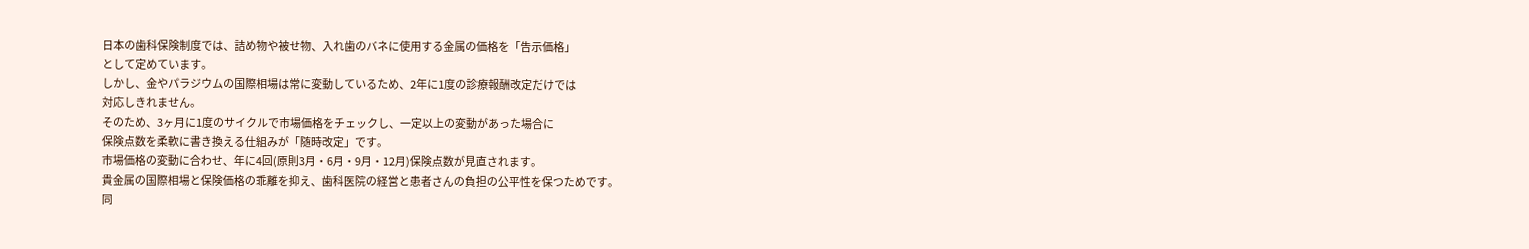日本の歯科保険制度では、詰め物や被せ物、入れ歯のバネに使用する金属の価格を「告示価格」
として定めています。
しかし、金やパラジウムの国際相場は常に変動しているため、2年に1度の診療報酬改定だけでは
対応しきれません。
そのため、3ヶ月に1度のサイクルで市場価格をチェックし、一定以上の変動があった場合に
保険点数を柔軟に書き換える仕組みが「随時改定」です。
市場価格の変動に合わせ、年に4回(原則3月・6月・9月・12月)保険点数が見直されます。
貴金属の国際相場と保険価格の乖離を抑え、歯科医院の経営と患者さんの負担の公平性を保つためです。
同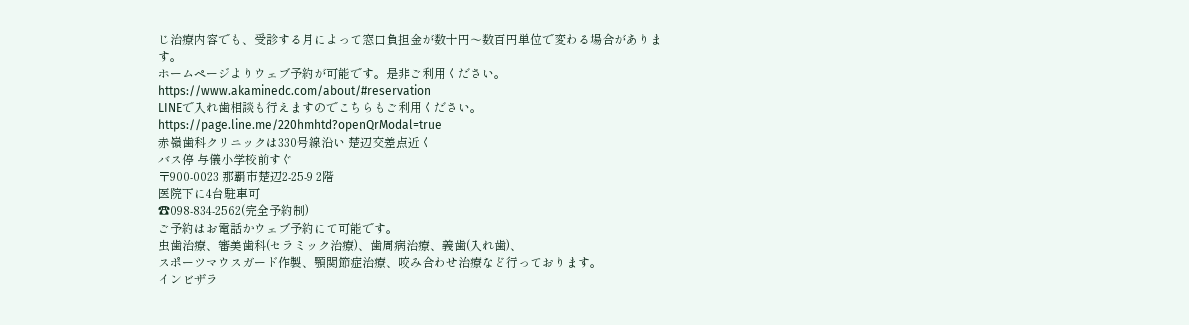じ治療内容でも、受診する月によって窓口負担金が数十円〜数百円単位で変わる場合があります。
ホームページよりウェブ予約が可能です。是非ご利用ください。
https://www.akaminedc.com/about/#reservation
LINEで入れ歯相談も行えますのでこちらもご利用ください。
https://page.line.me/220hmhtd?openQrModal=true
赤嶺歯科クリニックは330号線沿い 楚辺交差点近く
バス停 与儀小学校前すぐ
〒900-0023 那覇市楚辺2-25-9 2階
医院下に4台駐車可
☎098-834-2562(完全予約制)
ご予約はお電話かウェブ予約にて可能です。
虫歯治療、審美歯科(セラミック治療)、歯周病治療、義歯(入れ歯)、
スポーツマウスガード作製、顎関節症治療、咬み合わせ治療など行っております。
インビザラ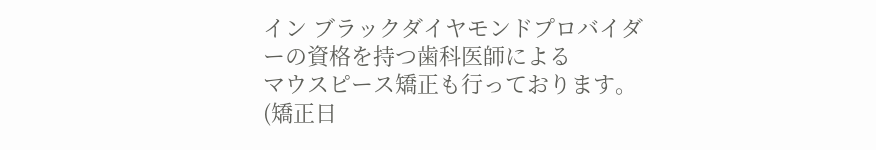イン ブラックダイヤモンドプロバイダーの資格を持つ歯科医師による
マウスピース矯正も行っております。(矯正日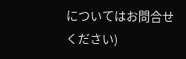についてはお問合せください)